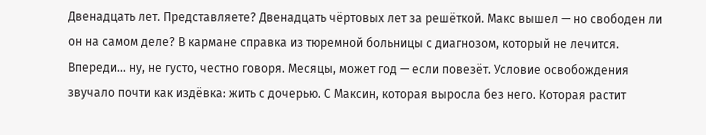Двенадцать лет. Представляете? Двенадцать чёртовых лет за решёткой. Макс вышел — но свободен ли он на самом деле? В кармане справка из тюремной больницы с диагнозом, который не лечится. Впереди... ну, не густо, честно говоря. Месяцы, может год — если повезёт. Условие освобождения звучало почти как издёвка: жить с дочерью. С Максин, которая выросла без него. Которая растит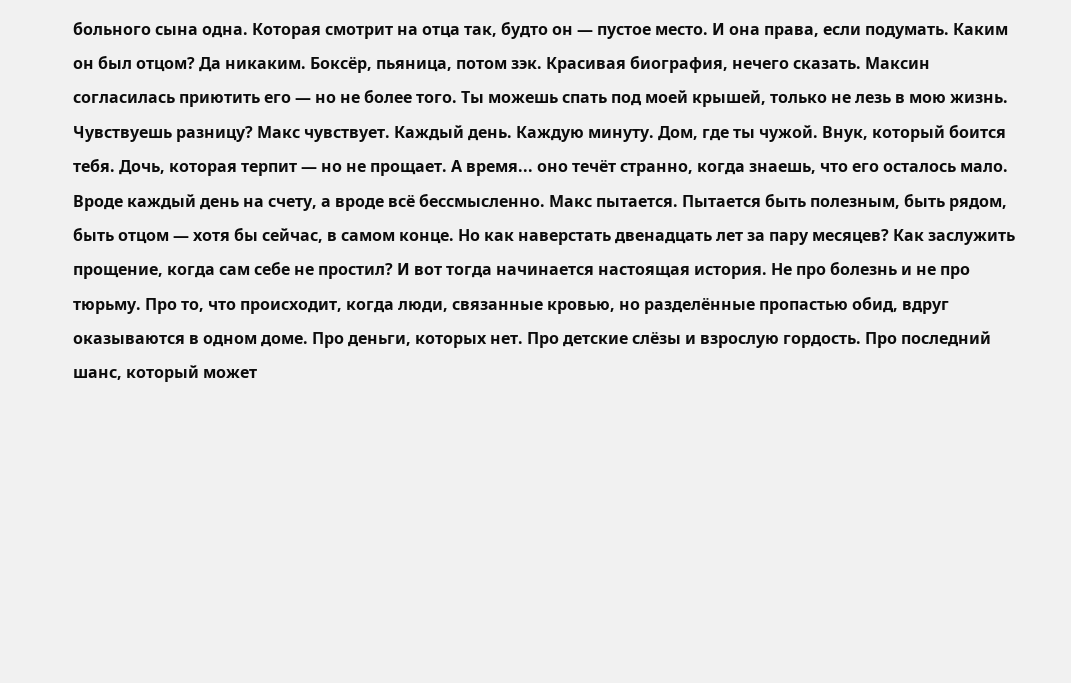больного сына одна. Которая смотрит на отца так, будто он — пустое место. И она права, если подумать. Каким он был отцом? Да никаким. Боксёр, пьяница, потом зэк. Красивая биография, нечего сказать. Максин согласилась приютить его — но не более того. Ты можешь спать под моей крышей, только не лезь в мою жизнь. Чувствуешь разницу? Макс чувствует. Каждый день. Каждую минуту. Дом, где ты чужой. Внук, который боится тебя. Дочь, которая терпит — но не прощает. А время... оно течёт странно, когда знаешь, что его осталось мало. Вроде каждый день на счету, а вроде всё бессмысленно. Макс пытается. Пытается быть полезным, быть рядом, быть отцом — хотя бы сейчас, в самом конце. Но как наверстать двенадцать лет за пару месяцев? Как заслужить прощение, когда сам себе не простил? И вот тогда начинается настоящая история. Не про болезнь и не про тюрьму. Про то, что происходит, когда люди, связанные кровью, но разделённые пропастью обид, вдруг оказываются в одном доме. Про деньги, которых нет. Про детские слёзы и взрослую гордость. Про последний шанс, который может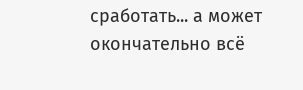сработать... а может окончательно всё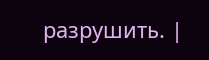разрушить. |